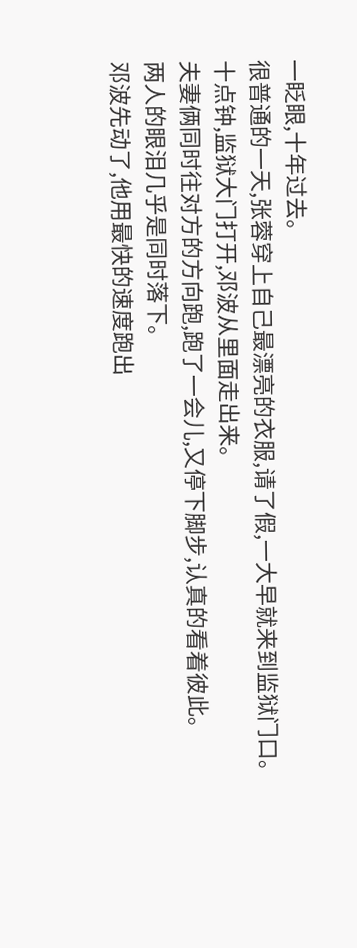一眨眼,十年过去。
很普通的一天,张蓉穿上自己最漂亮的衣服,请了假,一大早就来到监狱门口。
十点钟,监狱大门打开,邓波从里面走出来。
夫妻俩同时往对方的方向跑,跑了一会儿,又停下脚步,认真的看着彼此。
两人的眼泪几乎是同时落下。
邓波先动了,他用最快的速度跑出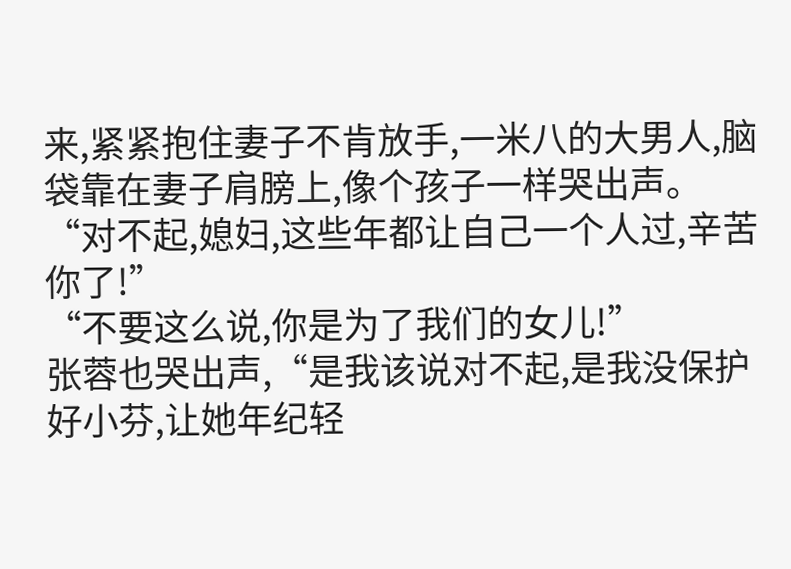来,紧紧抱住妻子不肯放手,一米八的大男人,脑袋靠在妻子肩膀上,像个孩子一样哭出声。
“对不起,媳妇,这些年都让自己一个人过,辛苦你了!”
“不要这么说,你是为了我们的女儿!”
张蓉也哭出声,“是我该说对不起,是我没保护好小芬,让她年纪轻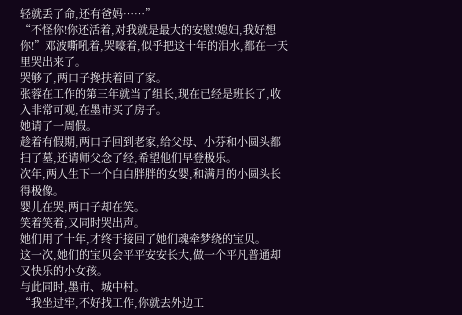轻就丢了命,还有爸妈……”
“不怪你!你还活着,对我就是最大的安慰!媳妇,我好想你!”邓波嘶吼着,哭嚎着,似乎把这十年的泪水,都在一天里哭出来了。
哭够了,两口子搀扶着回了家。
张蓉在工作的第三年就当了组长,现在已经是班长了,收入非常可观,在墨市买了房子。
她请了一周假。
趁着有假期,两口子回到老家,给父母、小芬和小圆头都扫了墓,还请师父念了经,希望他们早登极乐。
次年,两人生下一个白白胖胖的女婴,和满月的小圆头长得极像。
婴儿在哭,两口子却在笑。
笑着笑着,又同时哭出声。
她们用了十年,才终于接回了她们魂牵梦绕的宝贝。
这一次,她们的宝贝会平平安安长大,做一个平凡普通却又快乐的小女孩。
与此同时,墨市、城中村。
“我坐过牢,不好找工作,你就去外边工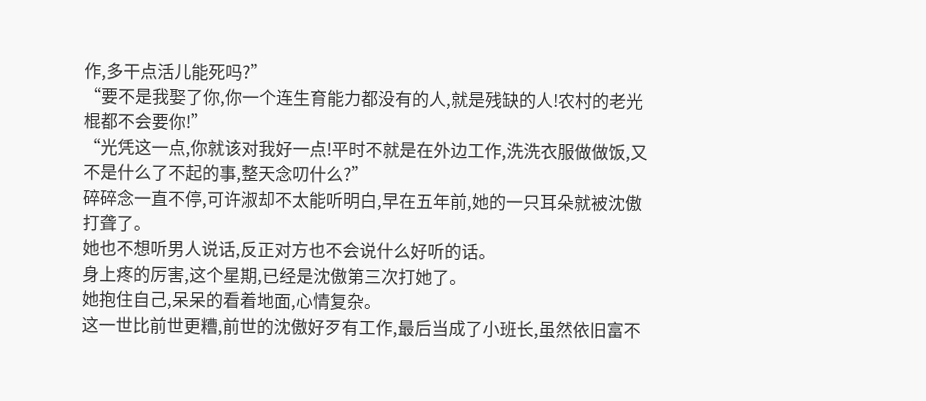作,多干点活儿能死吗?”
“要不是我娶了你,你一个连生育能力都没有的人,就是残缺的人!农村的老光棍都不会要你!”
“光凭这一点,你就该对我好一点!平时不就是在外边工作,洗洗衣服做做饭,又不是什么了不起的事,整天念叨什么?”
碎碎念一直不停,可许淑却不太能听明白,早在五年前,她的一只耳朵就被沈傲打聋了。
她也不想听男人说话,反正对方也不会说什么好听的话。
身上疼的厉害,这个星期,已经是沈傲第三次打她了。
她抱住自己,呆呆的看着地面,心情复杂。
这一世比前世更糟,前世的沈傲好歹有工作,最后当成了小班长,虽然依旧富不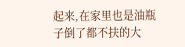起来,在家里也是油瓶子倒了都不扶的大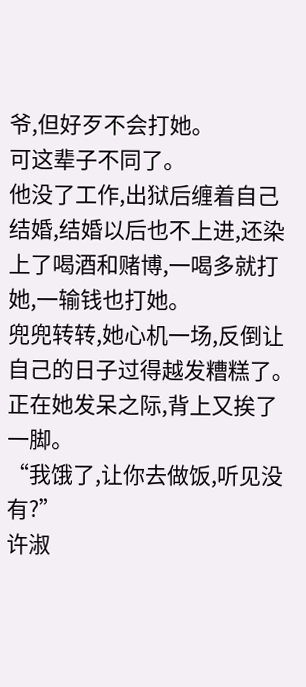爷,但好歹不会打她。
可这辈子不同了。
他没了工作,出狱后缠着自己结婚,结婚以后也不上进,还染上了喝酒和赌博,一喝多就打她,一输钱也打她。
兜兜转转,她心机一场,反倒让自己的日子过得越发糟糕了。
正在她发呆之际,背上又挨了一脚。
“我饿了,让你去做饭,听见没有?”
许淑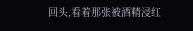回头,看着那张被酒精浸红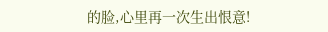的脸,心里再一次生出恨意!